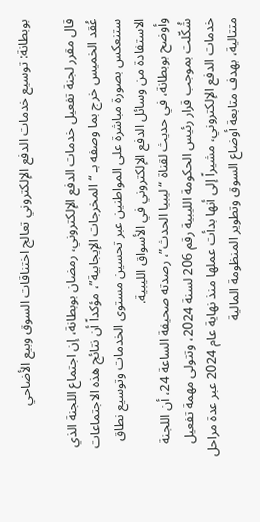بوبطانة: توسيع خدمات الدفع الإلكتروني تعالج اختناقات السوق وبيع الأضاحي

قال مقرر لجنة تفعيل خدمات الدفع الإلكتروني، رمضان بوبطانة، إن اجتماع اللجنة الذي عُقد الخميس خرج بما وصفه بـ “المخرجات الإيجابية”، مؤكداً أن نتائج هذه الاجتماعات ستنعكس بصورة مباشرة على المواطنين عبر تحسين مستوى الخدمات وتوسيع نطاق الاستفادة من وسائل الدفع الإلكتروني في الأسواق الليبية.
وأوضح بوبطانة، في حديث لقناة “ليبيا الحدث”، رصدته صحيفة الساعة 24، أن اللجنة شُكّلت بموجب قرار رئيس الحكومة الليبية رقم 206 لسنة 2024، وتتولى مهمة تفعيل خدمات الدفع الإلكتروني، مشيراً إلى أنها بدأت عملها منذ نهاية عام 2024 عبر عدة مراحل متتالية، بهدف متابعة أوضاع السوق وتطوير المنظومة المالية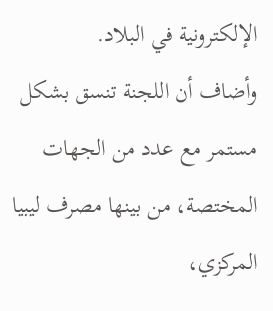الإلكترونية في البلاد.
وأضاف أن اللجنة تنسق بشكل مستمر مع عدد من الجهات المختصة، من بينها مصرف ليبيا المركزي،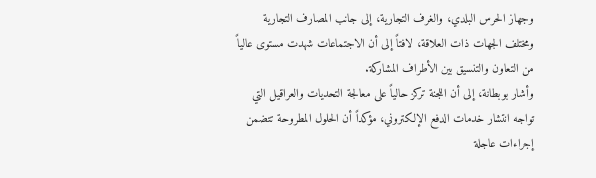وجهاز الحرس البلدي، والغرف التجارية، إلى جانب المصارف التجارية ومختلف الجهات ذات العلاقة، لافتاً إلى أن الاجتماعات شهدت مستوى عالياً من التعاون والتنسيق بين الأطراف المشاركة.
وأشار بوبطانة، إلى أن اللجنة تركز حالياً على معالجة التحديات والعراقيل التي تواجه انتشار خدمات الدفع الإلكتروني، مؤكداً أن الحلول المطروحة تتضمن إجراءات عاجلة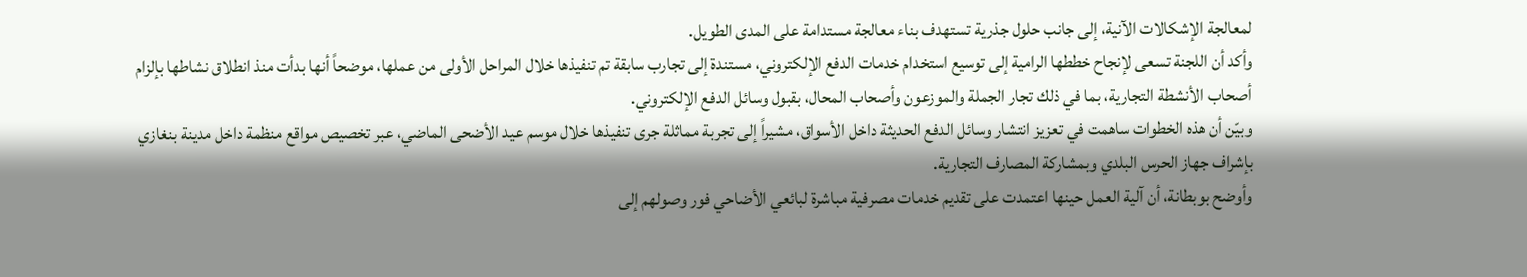لمعالجة الإشكالات الآنية، إلى جانب حلول جذرية تستهدف بناء معالجة مستدامة على المدى الطويل.
وأكد أن اللجنة تسعى لإنجاح خططها الرامية إلى توسيع استخدام خدمات الدفع الإلكتروني، مستندة إلى تجارب سابقة تم تنفيذها خلال المراحل الأولى من عملها، موضحاً أنها بدأت منذ انطلاق نشاطها بإلزام أصحاب الأنشطة التجارية، بما في ذلك تجار الجملة والموزعون وأصحاب المحال، بقبول وسائل الدفع الإلكتروني.
وبيّن أن هذه الخطوات ساهمت في تعزيز انتشار وسائل الدفع الحديثة داخل الأسواق، مشيراً إلى تجربة مماثلة جرى تنفيذها خلال موسم عيد الأضحى الماضي، عبر تخصيص مواقع منظمة داخل مدينة بنغازي بإشراف جهاز الحرس البلدي وبمشاركة المصارف التجارية.
وأوضح بوبطانة، أن آلية العمل حينها اعتمدت على تقديم خدمات مصرفية مباشرة لبائعي الأضاحي فور وصولهم إلى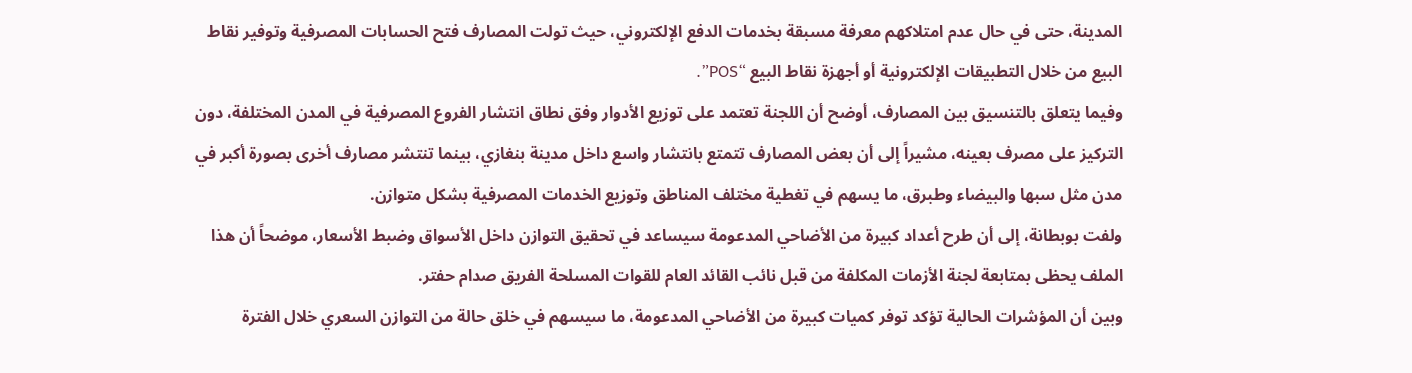المدينة، حتى في حال عدم امتلاكهم معرفة مسبقة بخدمات الدفع الإلكتروني، حيث تولت المصارف فتح الحسابات المصرفية وتوفير نقاط البيع من خلال التطبيقات الإلكترونية أو أجهزة نقاط البيع “POS”.
وفيما يتعلق بالتنسيق بين المصارف، أوضح أن اللجنة تعتمد على توزيع الأدوار وفق نطاق انتشار الفروع المصرفية في المدن المختلفة، دون التركيز على مصرف بعينه، مشيراً إلى أن بعض المصارف تتمتع بانتشار واسع داخل مدينة بنغازي، بينما تنتشر مصارف أخرى بصورة أكبر في مدن مثل سبها والبيضاء وطبرق، ما يسهم في تغطية مختلف المناطق وتوزيع الخدمات المصرفية بشكل متوازن.
ولفت بوبطانة، إلى أن طرح أعداد كبيرة من الأضاحي المدعومة سيساعد في تحقيق التوازن داخل الأسواق وضبط الأسعار، موضحاً أن هذا الملف يحظى بمتابعة لجنة الأزمات المكلفة من قبل نائب القائد العام للقوات المسلحة الفريق صدام حفتر.
وبين أن المؤشرات الحالية تؤكد توفر كميات كبيرة من الأضاحي المدعومة، ما سيسهم في خلق حالة من التوازن السعري خلال الفترة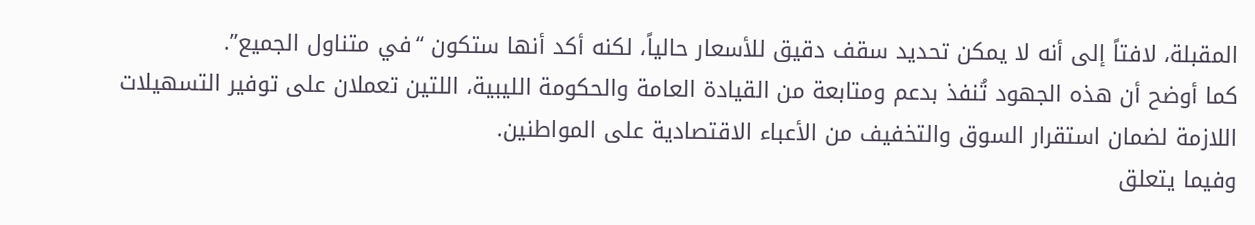المقبلة، لافتاً إلى أنه لا يمكن تحديد سقف دقيق للأسعار حالياً، لكنه أكد أنها ستكون “في متناول الجميع”.
كما أوضح أن هذه الجهود تُنفذ بدعم ومتابعة من القيادة العامة والحكومة الليبية، اللتين تعملان على توفير التسهيلات اللازمة لضمان استقرار السوق والتخفيف من الأعباء الاقتصادية على المواطنين.
وفيما يتعلق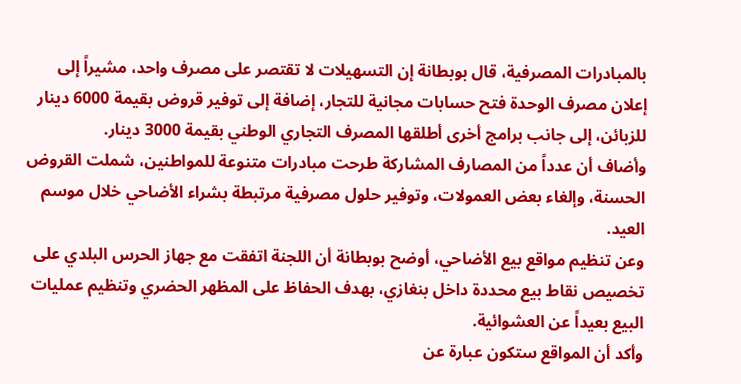بالمبادرات المصرفية، قال بوبطانة إن التسهيلات لا تقتصر على مصرف واحد، مشيراً إلى إعلان مصرف الوحدة فتح حسابات مجانية للتجار، إضافة إلى توفير قروض بقيمة 6000 دينار للزبائن، إلى جانب برامج أخرى أطلقها المصرف التجاري الوطني بقيمة 3000 دينار.
وأضاف أن عدداً من المصارف المشاركة طرحت مبادرات متنوعة للمواطنين، شملت القروض الحسنة، وإلغاء بعض العمولات، وتوفير حلول مصرفية مرتبطة بشراء الأضاحي خلال موسم العيد.
وعن تنظيم مواقع بيع الأضاحي، أوضح بوبطانة أن اللجنة اتفقت مع جهاز الحرس البلدي على تخصيص نقاط بيع محددة داخل بنغازي، بهدف الحفاظ على المظهر الحضري وتنظيم عمليات البيع بعيداً عن العشوائية.
وأكد أن المواقع ستكون عبارة عن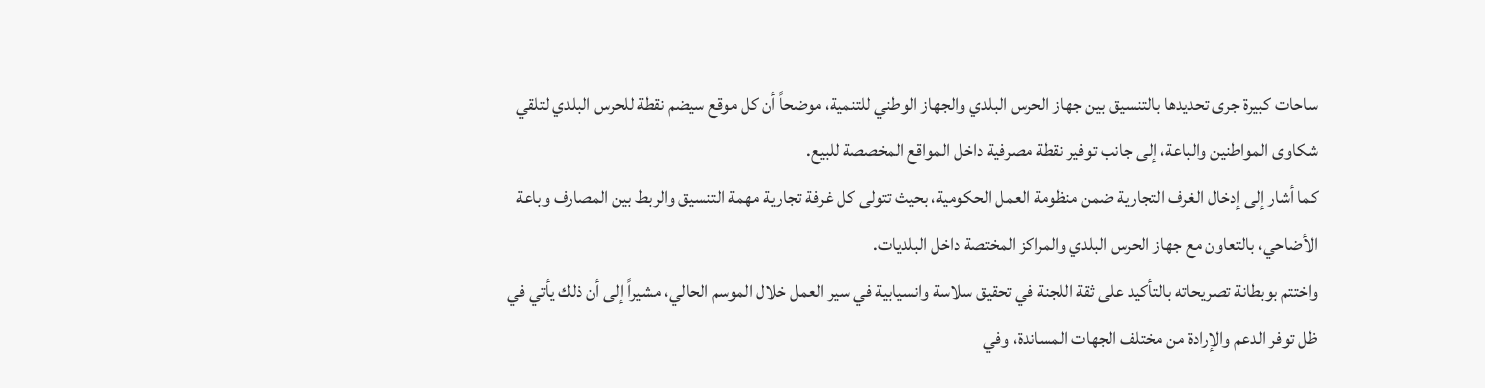ساحات كبيرة جرى تحديدها بالتنسيق بين جهاز الحرس البلدي والجهاز الوطني للتنمية، موضحاً أن كل موقع سيضم نقطة للحرس البلدي لتلقي شكاوى المواطنين والباعة، إلى جانب توفير نقطة مصرفية داخل المواقع المخصصة للبيع.
كما أشار إلى إدخال الغرف التجارية ضمن منظومة العمل الحكومية، بحيث تتولى كل غرفة تجارية مهمة التنسيق والربط بين المصارف وباعة الأضاحي، بالتعاون مع جهاز الحرس البلدي والمراكز المختصة داخل البلديات.
واختتم بوبطانة تصريحاته بالتأكيد على ثقة اللجنة في تحقيق سلاسة وانسيابية في سير العمل خلال الموسم الحالي، مشيراً إلى أن ذلك يأتي في ظل توفر الدعم والإرادة من مختلف الجهات المساندة، وفي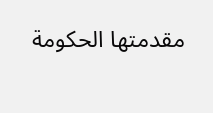مقدمتها الحكومة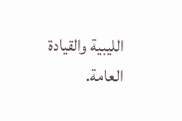الليبية والقيادة العامة.